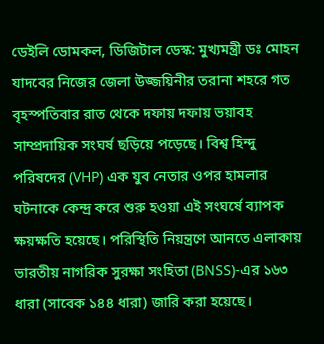ডেইলি ডোমকল, ডিজিটাল ডেস্ক: মুখ্যমন্ত্রী ডঃ মোহন যাদবের নিজের জেলা উজ্জয়িনীর তরানা শহরে গত বৃহস্পতিবার রাত থেকে দফায় দফায় ভয়াবহ সাম্প্রদায়িক সংঘর্ষ ছড়িয়ে পড়েছে। বিশ্ব হিন্দু পরিষদের (VHP) এক যুব নেতার ওপর হামলার ঘটনাকে কেন্দ্র করে শুরু হওয়া এই সংঘর্ষে ব্যাপক ক্ষয়ক্ষতি হয়েছে। পরিস্থিতি নিয়ন্ত্রণে আনতে এলাকায় ভারতীয় নাগরিক সুরক্ষা সংহিতা (BNSS)-এর ১৬৩ ধারা (সাবেক ১৪৪ ধারা) জারি করা হয়েছে।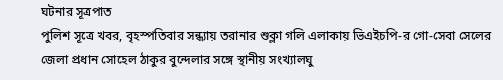ঘটনার সূত্রপাত
পুলিশ সূত্রে খবর, বৃহস্পতিবার সন্ধ্যায় তরানার শুক্লা গলি এলাকায় ভিএইচপি-র গো-সেবা সেলের জেলা প্রধান সোহেল ঠাকুর বুন্দেলার সঙ্গে স্থানীয় সংখ্যালঘু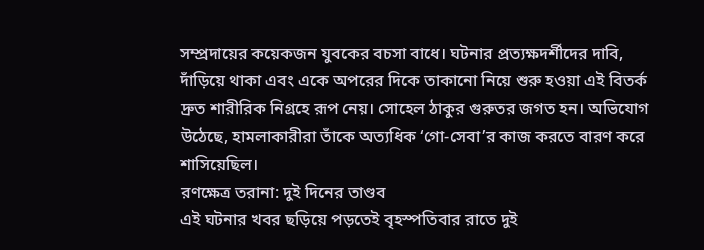সম্প্রদায়ের কয়েকজন যুবকের বচসা বাধে। ঘটনার প্রত্যক্ষদর্শীদের দাবি, দাঁড়িয়ে থাকা এবং একে অপরের দিকে তাকানো নিয়ে শুরু হওয়া এই বিতর্ক দ্রুত শারীরিক নিগ্রহে রূপ নেয়। সোহেল ঠাকুর গুরুতর জগত হন। অভিযোগ উঠেছে, হামলাকারীরা তাঁকে অত্যধিক ‘গো-সেবা’র কাজ করতে বারণ করে শাসিয়েছিল।
রণক্ষেত্র তরানা: দুই দিনের তাণ্ডব
এই ঘটনার খবর ছড়িয়ে পড়তেই বৃহস্পতিবার রাতে দুই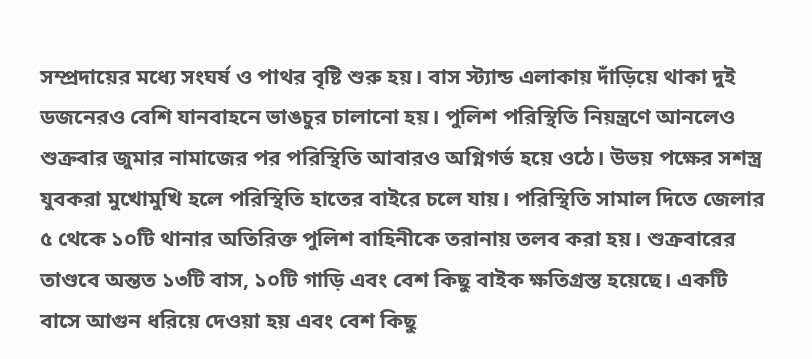সম্প্রদায়ের মধ্যে সংঘর্ষ ও পাথর বৃষ্টি শুরু হয়। বাস স্ট্যান্ড এলাকায় দাঁড়িয়ে থাকা দুই ডজনেরও বেশি যানবাহনে ভাঙচুর চালানো হয়। পুলিশ পরিস্থিতি নিয়ন্ত্রণে আনলেও শুক্রবার জুমার নামাজের পর পরিস্থিতি আবারও অগ্নিগর্ভ হয়ে ওঠে। উভয় পক্ষের সশস্ত্র যুবকরা মুখোমুখি হলে পরিস্থিতি হাতের বাইরে চলে যায়। পরিস্থিতি সামাল দিতে জেলার ৫ থেকে ১০টি থানার অতিরিক্ত পুলিশ বাহিনীকে তরানায় তলব করা হয়। শুক্রবারের তাণ্ডবে অন্তত ১৩টি বাস, ১০টি গাড়ি এবং বেশ কিছু বাইক ক্ষতিগ্রস্ত হয়েছে। একটি বাসে আগুন ধরিয়ে দেওয়া হয় এবং বেশ কিছু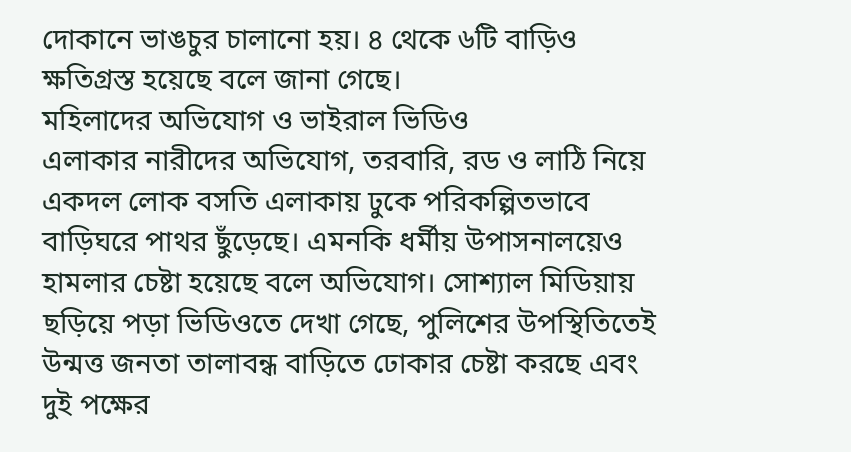দোকানে ভাঙচুর চালানো হয়। ৪ থেকে ৬টি বাড়িও ক্ষতিগ্রস্ত হয়েছে বলে জানা গেছে।
মহিলাদের অভিযোগ ও ভাইরাল ভিডিও
এলাকার নারীদের অভিযোগ, তরবারি, রড ও লাঠি নিয়ে একদল লোক বসতি এলাকায় ঢুকে পরিকল্পিতভাবে বাড়িঘরে পাথর ছুঁড়েছে। এমনকি ধর্মীয় উপাসনালয়েও হামলার চেষ্টা হয়েছে বলে অভিযোগ। সোশ্যাল মিডিয়ায় ছড়িয়ে পড়া ভিডিওতে দেখা গেছে, পুলিশের উপস্থিতিতেই উন্মত্ত জনতা তালাবন্ধ বাড়িতে ঢোকার চেষ্টা করছে এবং দুই পক্ষের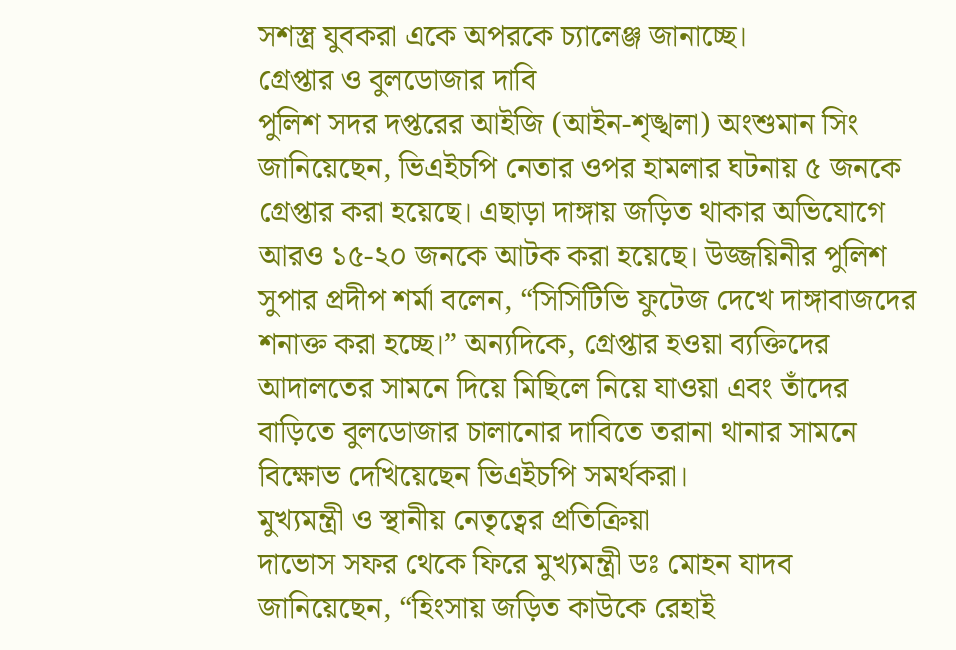সশস্ত্র যুবকরা একে অপরকে চ্যালেঞ্জ জানাচ্ছে।
গ্রেপ্তার ও বুলডোজার দাবি
পুলিশ সদর দপ্তরের আইজি (আইন-শৃঙ্খলা) অংশুমান সিং জানিয়েছেন, ভিএইচপি নেতার ওপর হামলার ঘটনায় ৫ জনকে গ্রেপ্তার করা হয়েছে। এছাড়া দাঙ্গায় জড়িত থাকার অভিযোগে আরও ১৫-২০ জনকে আটক করা হয়েছে। উজ্জয়িনীর পুলিশ সুপার প্রদীপ শর্মা বলেন, “সিসিটিভি ফুটেজ দেখে দাঙ্গাবাজদের শনাক্ত করা হচ্ছে।” অন্যদিকে, গ্রেপ্তার হওয়া ব্যক্তিদের আদালতের সামনে দিয়ে মিছিলে নিয়ে যাওয়া এবং তাঁদের বাড়িতে বুলডোজার চালানোর দাবিতে তরানা থানার সামনে বিক্ষোভ দেখিয়েছেন ভিএইচপি সমর্থকরা।
মুখ্যমন্ত্রী ও স্থানীয় নেতৃত্বের প্রতিক্রিয়া
দাভোস সফর থেকে ফিরে মুখ্যমন্ত্রী ডঃ মোহন যাদব জানিয়েছেন, “হিংসায় জড়িত কাউকে রেহাই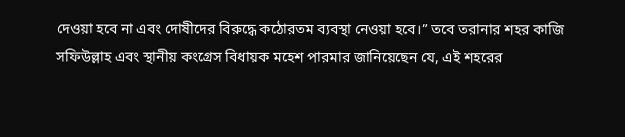দেওয়া হবে না এবং দোষীদের বিরুদ্ধে কঠোরতম ব্যবস্থা নেওয়া হবে।” তবে তরানার শহর কাজি সফিউল্লাহ এবং স্থানীয় কংগ্রেস বিধায়ক মহেশ পারমার জানিয়েছেন যে, এই শহরের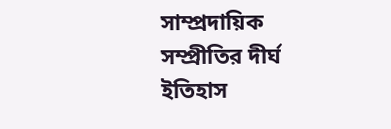সাম্প্রদায়িক সম্প্রীতির দীর্ঘ ইতিহাস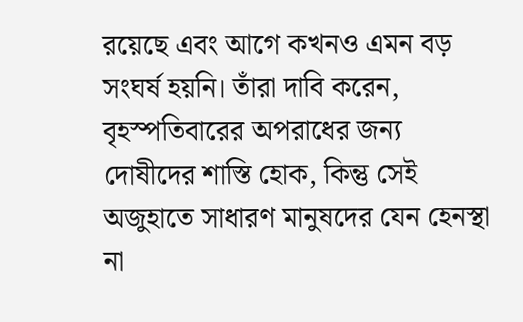রয়েছে এবং আগে কখনও এমন বড় সংঘর্ষ হয়নি। তাঁরা দাবি করেন, বৃহস্পতিবারের অপরাধের জন্য দোষীদের শাস্তি হোক, কিন্তু সেই অজুহাতে সাধারণ মানুষদের যেন হেনস্থা না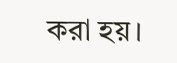করা হয়।